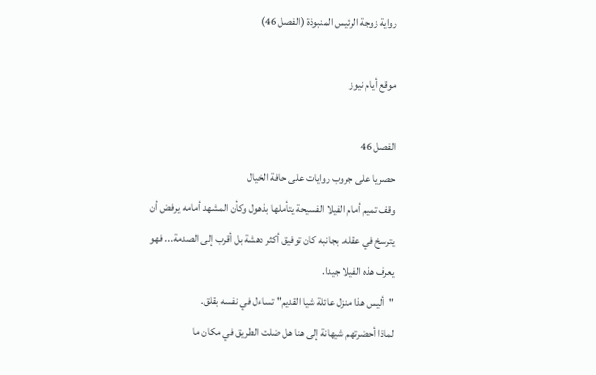رواية زوجة الرئيس المنبوذة (الفصل 46)

موقع أيام نيوز

الفصل 46
حصريا على جروب روايات على حافة الخيال
وقف تميم أمام الفيلا الفسيحة يتأملها بذهول وكأن المشهد أمامه يرفض أن يترسخ في عقله. بجانبه كان توفيق أكثر دهشة بل أقرب إلى الصدمة... فهو يعرف هذه الفيلا جيدا.
"أليس هذا منزل عائلة شيا القديم" تساءل في نفسه بقلق.
لماذا أحضرتهم شيهانة إلى هنا هل ضلت الطريق في مكان ما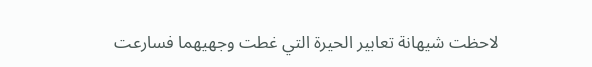لاحظت شيهانة تعابير الحيرة التي غطت وجهيهما فسارعت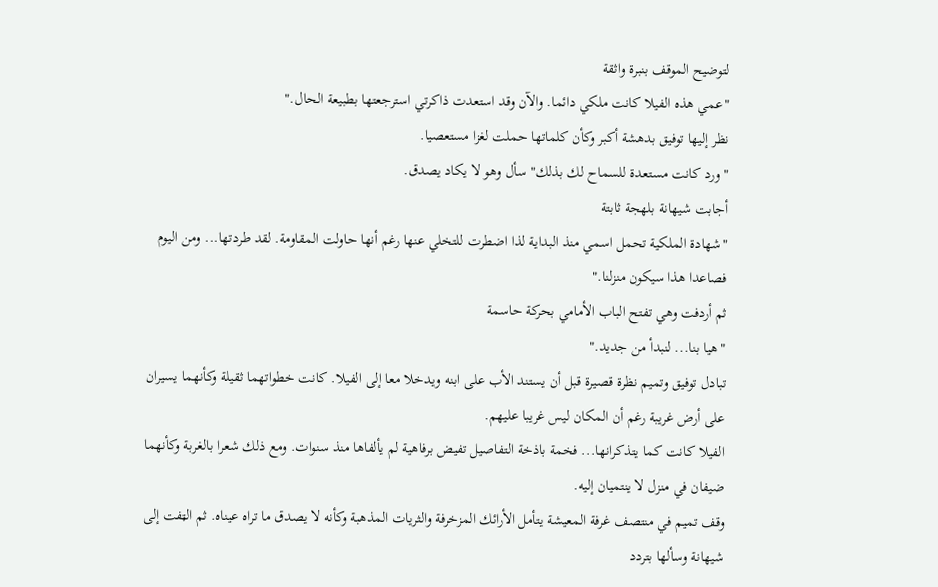لتوضيح الموقف بنبرة واثقة
"عمي هذه الفيلا كانت ملكي دائما. والآن وقد استعدت ذاكرتي استرجعتها بطبيعة الحال."
نظر إليها توفيق بدهشة أكبر وكأن كلماتها حملت لغزا مستعصيا.
"ورد كانت مستعدة للسماح لك بذلك" سأل وهو لا يكاد يصدق.
أجابت شيهانة بلهجة ثابتة
"شهادة الملكية تحمل اسمي منذ البداية لذا اضطرت للتخلي عنها رغم أنها حاولت المقاومة. لقد طردتها... ومن اليوم فصاعدا هذا سيكون منزلنا."
ثم أردفت وهي تفتح الباب الأمامي بحركة حاسمة
"هيا بنا... لنبدأ من جديد."
تبادل توفيق وتميم نظرة قصيرة قبل أن يستند الأب على ابنه ويدخلا معا إلى الفيلا. كانت خطواتهما ثقيلة وكأنهما يسيران على أرض غريبة رغم أن المكان ليس غريبا عليهم.
الفيلا كانت كما يتذكرانها... فخمة باذخة التفاصيل تفيض برفاهية لم يألفاها منذ سنوات. ومع ذلك شعرا بالغربة وكأنهما ضيفان في منزل لا ينتميان إليه.
وقف تميم في منتصف غرفة المعيشة يتأمل الأرائك المزخرفة والثريات المذهبة وكأنه لا يصدق ما تراه عيناه. ثم الټفت إلى شيهانة وسألها بتردد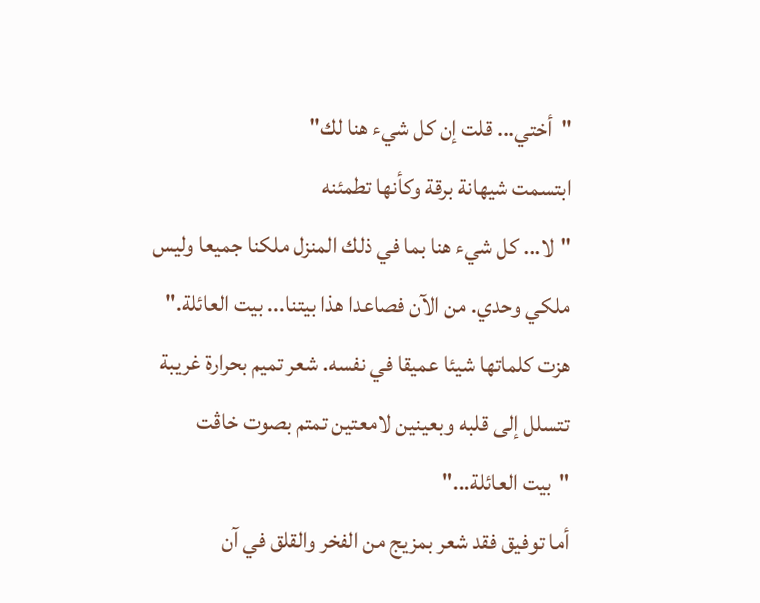"أختي... قلت إن كل شيء هنا لك"
ابتسمت شيهانة برقة وكأنها تطمئنه
"لا... كل شيء هنا بما في ذلك المنزل ملكنا جميعا وليس ملكي وحدي. من الآن فصاعدا هذا بيتنا... بيت العائلة."
هزت كلماتها شيئا عميقا في نفسه. شعر تميم بحرارة غريبة تتسلل إلى قلبه وبعينين لامعتين تمتم بصوت خاڤت
"بيت العائلة..."
أما توفيق فقد شعر بمزيج من الفخر والقلق في آن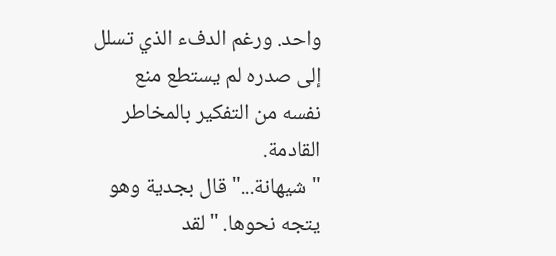واحد. ورغم الدفء الذي تسلل إلى صدره لم يستطع منع نفسه من التفكير بالمخاطر القادمة.
"شيهانة..." قال بجدية وهو يتجه نحوها. "لقد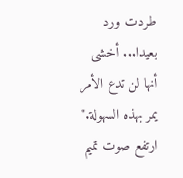طردت ورد بعيدا... أخشى أنها لن تدع الأمر يمر بهذه السهولة."
ارتفع صوت تميم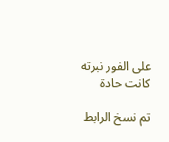على الفور نبرته كانت حادة

تم نسخ الرابط